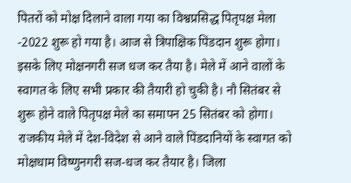पितरों को मोक्ष दिलाने वाला गया का विश्वप्रसिद्ध पितृपक्ष मेला -2022 शुरू हो गया है। आज से त्रिपाक्षिक पिंडदान शुरू होगा। इसके लिए मोक्षनगरी सज धज कर तैया है। मेले में आने वालों के स्वागत के लिए सभी प्रकार की तैयारी हो चुकी है। नौ सितंबर से शुरू होने वाले पितृपक्ष मेले का समापन 25 सितंबर को होगा। राजकीय मेले में देश-विदेश से आने वाले पिंडदानियों के स्वागत को मोक्षधाम विष्णुनगरी सज-धज कर तैयार है। जिला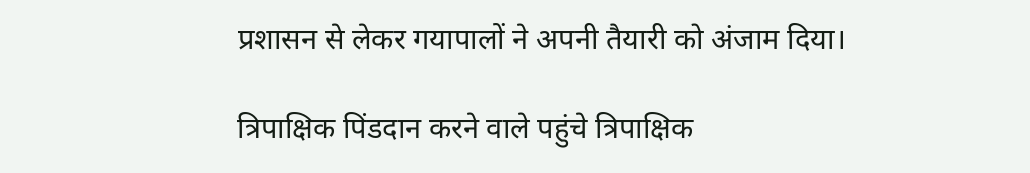प्रशासन से लेकर गयापालों ने अपनी तैयारी को अंजाम दिया।

त्रिपाक्षिक पिंडदान करने वाले पहुंचे त्रिपाक्षिक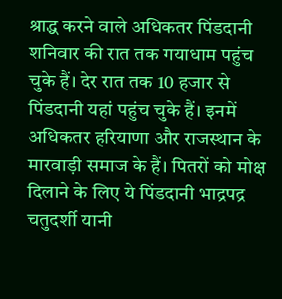श्राद्ध करने वाले अधिकतर पिंडदानी शनिवार की रात तक गयाधाम पहुंच चुके हैं। देर रात तक 10 हजार से पिंडदानी यहां पहुंच चुके हैं। इनमें अधिकतर हरियाणा और राजस्थान के मारवाड़ी समाज के हैं। पितरों को मोक्ष दिलाने के लिए ये पिंडदानी भाद्रपद्र चतुदर्शी यानी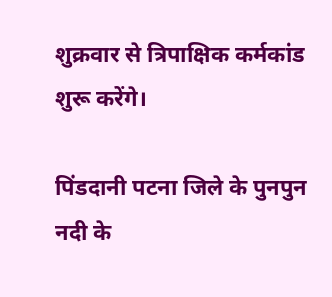शुक्रवार से त्रिपाक्षिक कर्मकांड शुरू करेंगे।

पिंडदानी पटना जिले के पुनपुन नदी के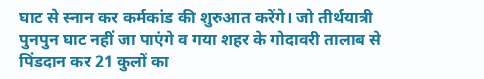घाट से स्नान कर कर्मकांड की शुरुआत करेंगे। जो तीर्थयात्री पुनपुन घाट नहीं जा पाएंगे व गया शहर के गोदावरी तालाब से पिंडदान कर 21 कुलों का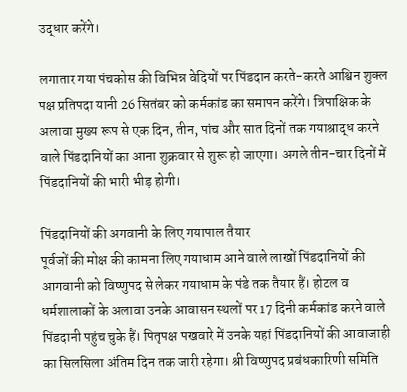उद्धार करेंगे।

लगातार गया पंचकोस की विभिन्न वेदियों पर पिंडदान करते-करते आश्विन शुक्ल पक्ष प्रतिपदा यानी 26 सितंबर को कर्मकांड का समापन करेंगे। त्रिपाक्षिक के अलावा मुख्य रूप से एक दिन, तीन, पांच और सात दिनों तक गयाश्राद्ध करने वाले पिंडदानियों का आना शुक्रवार से शुरू हो जाएगा। अगले तीन-चार दिनों में पिंडदानियों की भारी भीड़ होगी।

पिंडदानियों की अगवानी के लिए गयापाल तैयार
पूर्वजों की मोक्ष की कामना लिए गयाधाम आने वाले लाखों पिंडदानियों की आगवानी को विष्णुपद से लेकर गयाधाम के पंडे तक तैयार हैं। होटल व धर्मशालाकों के अलावा उनके आवासन स्थलों पर 17 दिनी कर्मकांड करने वाले पिंडदानी पहुंच चुके हैं। पितृपक्ष पखवारे में उनके यहां पिंडदानियों की आवाजाही का सिलसिला अंतिम दिन तक जारी रहेगा। श्री विष्णुपद प्रबंधकारिणी समिति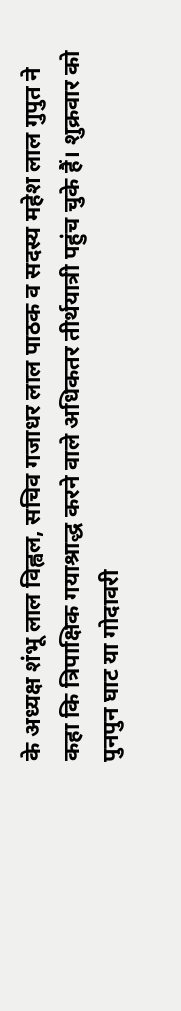के अध्यक्ष शंभू लाल विह्वल, सचिव गजाधर लाल पाठक व सदस्य महेश लाल गुपुत ने कहा कि त्रिपाक्षिक गयाश्राद्ध करने वाले अधिकतर तीर्थयात्री पहुंच चुके हैं। शुक्रवार को पुनपुन घाट या गोदावरी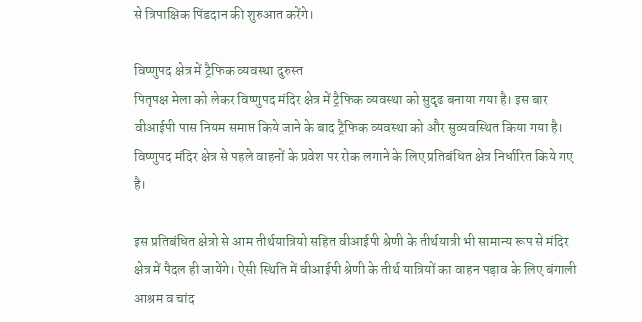से त्रिपाक्षिक पिंडदान की शुरुआत करेंगे।

विष्णुपद क्षेत्र में ट्रैफिक व्यवस्था दुरुस्त
पितृपक्ष मेला को लेकर विष्णुपद मंदिर क्षेत्र में ट्रैफिक व्यवस्था को सुदृढ बनाया गया है। इस बार वीआईपी पास नियम समाप्त किये जाने के बाद ट्रैफिक व्यवस्था को और सुव्यवस्थित किया गया है। विष्णुपद मंदिर क्षेत्र से पहले वाहनों के प्रवेश पर रोक लगाने के लिए प्रतिबंधित क्षेत्र निर्धारित किये गए है।

इस प्रतिबंधित क्षेत्रो से आम तीर्थयात्रियो सहित वीआईपी श्रेणी के तीर्थयात्री भी सामान्य रूप से मंदिर क्षेत्र में पैदल ही जायेंगे। ऐसी स्थिति में वीआईपी श्रेणी के तीर्थ यात्रियों का वाहन पड़ाव के लिए बंगाली आश्रम व चांद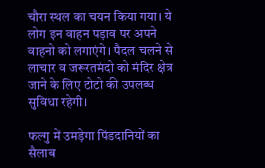चौरा स्थल का चयन किया गया। ये लोग इन वाहन पड़ाव पर अपने वाहनो को लगाएंगे। पैदल चलने से लाचार व जरूरतमंदो को मंदिर क्षेत्र जाने के लिए टोटो की उपलब्ध सुविधा रहेगी।

फल्गु में उमड़ेगा पिंडदानियों का सैलाब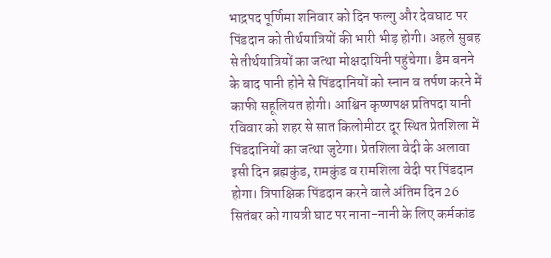भाद्रपद पूर्णिमा शनिवार को दिन फल्गु और देवघाट पर पिंडदान को तीर्थयात्रियों की भारी भीड़ होगी। अहले सुबह से तीर्थयात्रियों का जत्था मोक्षदायिनी पहुंचेगा। डैम बनने के बाद पानी होने से पिंडदानियों को स्नान व तर्पण करने में काफी सहूलियत होगी। आश्विन कृष्णपक्ष प्रतिपदा यानी रविवार को शहर से सात किलोमीटर दूर स्थित प्रेतशिला में पिंडदानियों का जत्था जुटेगा। प्रेतशिला वेदी के अलावा इसी दिन ब्रह्मकुंड, रामकुंड व रामशिला वेदी पर पिंडदान होगा। त्रिपाक्षिक पिंडदान करने वाले अंतिम दिन 26 सितंबर को गायत्री घाट पर नाना-नानी के लिए कर्मकांड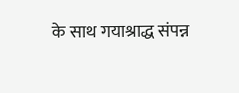के साथ गयाश्राद्ध संपन्न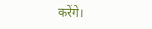करेंगे।